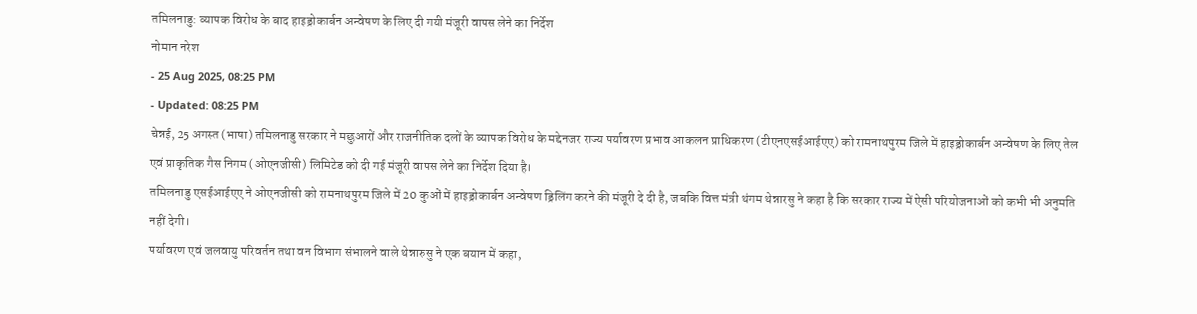तमिलनाडु: व्यापक विरोध के बाद हाइड्रोकार्बन अन्वेषण के लिए दी गयी मंजूरी वापस लेने का निर्देश
नोमान नरेश
- 25 Aug 2025, 08:25 PM
- Updated: 08:25 PM
चेन्नई, 25 अगस्त (भाषा) तमिलनाडु सरकार ने मछुआरों और राजनीतिक दलों के व्यापक विरोध के मद्देनजर राज्य पर्यावरण प्रभाव आकलन प्राधिकरण (टीएनएसईआईएए) को रामनाथपुरम जिले में हाइड्रोकार्बन अन्वेषण के लिए तेल एवं प्राकृतिक गैस निगम (ओएनजीसी) लिमिटेड को दी गई मंजूरी वापस लेने का निर्देश दिया है।
तमिलनाडु एसईआईएए ने ओएनजीसी को रामनाथपुरम जिले में 20 कुओं में हाइड्रोकार्बन अन्वेषण ड्रिलिंग करने की मंजूरी दे दी है, जबकि वित्त मंत्री थंगम थेन्नारसु ने कहा है कि सरकार राज्य में ऐसी परियोजनाओं को कभी भी अनुमति नहीं देगी।
पर्यावरण एवं जलवायु परिवर्तन तथा वन विभाग संभालने वाले थेन्नारुसु ने एक बयान में कहा,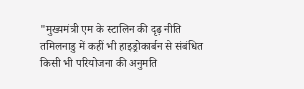"मुख्यमंत्री एम के स्टालिन की दृढ़ नीति तमिलनाडु में कहीं भी हाइड्रोकार्बन से संबंधित किसी भी परियोजना की अनुमति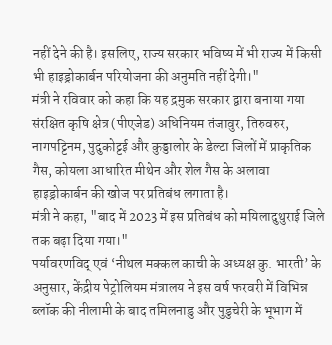नहीं देने की है। इसलिए, राज्य सरकार भविष्य में भी राज्य में किसी भी हाइड्रोकार्बन परियोजना की अनुमति नहीं देगी।"
मंत्री ने रविवार को कहा कि यह द्रमुक सरकार द्वारा बनाया गया संरक्षित कृषि क्षेत्र (पीएजेड) अधिनियम तंजावुर, तिरुवरुर, नागपट्टिनम, पुदुकोट्टई और कुड्डालोर के डेल्टा जिलों में प्राकृतिक गैस, कोयला आधारित मीथेन और शेल गैस के अलावा हाइड्रोकार्बन की खोज पर प्रतिबंध लगाता है।
मंत्री ने कहा, "बाद में 2023 में इस प्रतिबंध को मयिलादुथुराई जिले तक बढ़ा दिया गया।"
पर्यावरणविद् एवं ‘नीथल मक्कल काची के अध्यक्ष कु. भारती’ के अनुसार, केंद्रीय पेट्रोलियम मंत्रालय ने इस वर्ष फरवरी में विभिन्न ब्लॉक की नीलामी के बाद तमिलनाडु और पुडुचेरी के भूभाग में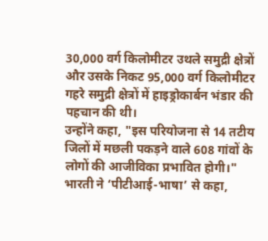30,000 वर्ग किलोमीटर उथले समुद्री क्षेत्रों और उसके निकट 95,000 वर्ग किलोमीटर गहरे समुद्री क्षेत्रों में हाइड्रोकार्बन भंडार की पहचान की थी।
उन्होंने कहा, "इस परियोजना से 14 तटीय जिलों में मछली पकड़ने वाले 608 गांवों के लोगों की आजीविका प्रभावित होगी।"
भारती ने ‘पीटीआई-भाषा’ से कहा,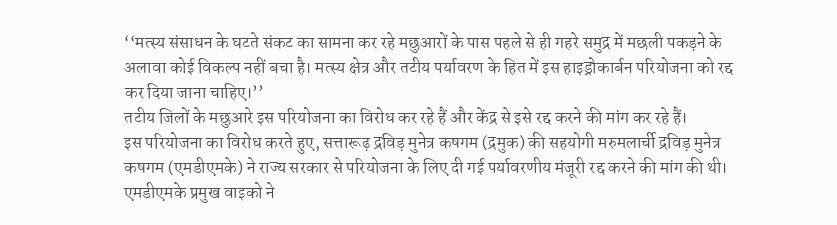‘‘मत्स्य संसाधन के घटते संकट का सामना कर रहे मछुआरों के पास पहले से ही गहरे समुद्र में मछली पकड़ने के अलावा कोई विकल्प नहीं बचा है। मत्स्य क्षेत्र और तटीय पर्यावरण के हित में इस हाइड्रोकार्बन परियोजना को रद्द कर दिया जाना चाहिए।’’
तटीय जिलों के मछुआरे इस परियोजना का विरोध कर रहे हैं और केंद्र से इसे रद्द करने की मांग कर रहे हैं।
इस परियोजना का विरोध करते हुए, सत्तारूढ़ द्रविड़ मुनेत्र कषगम (द्रमुक) की सहयोगी मरुमलार्ची द्रविड़ मुनेत्र कषगम (एमडीएमके) ने राज्य सरकार से परियोजना के लिए दी गई पर्यावरणीय मंजूरी रद्द करने की मांग की थी। एमडीएमके प्रमुख वाइको ने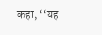कहा, ‘‘यह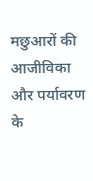मछुआरों की आजीविका और पर्यावरण के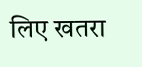लिए खतरा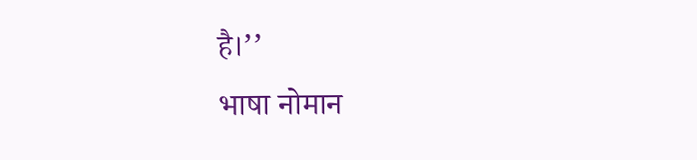है।’’
भाषा नोमान